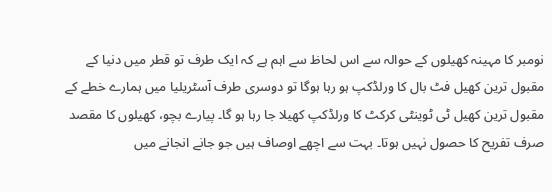نومبر کا مہینہ کھیلوں کے حوالہ سے اس لحاظ سے اہم ہے کہ ایک طرف تو قطر میں دنیا کے مقبول ترین کھیل فٹ بال کا ورلڈکپ ہو رہا ہوگا تو دوسری طرف آسٹریلیا میں ہمارے خطے کے مقبول ترین کھیل ٹی ٹوینٹی کرکٹ کا ورلڈکپ کھیلا جا رہا ہو گا۔ پیارے بچو، کھیلوں کا مقصد صرف تفریح کا حصول نہیں ہوتا۔ بہت سے اچھے اوصاف ہیں جو جانے انجانے میں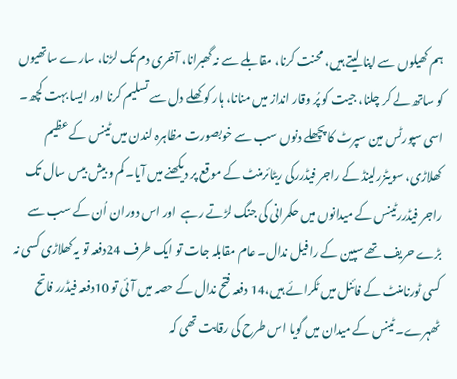ہم کھیلوں سے اپنا لیتے ہیں، محنت کرنا، مقابلے سے نہ گھبرانا، آخری دم تک لڑنا، سارے ساتھیوں کو ساتھ لے کر چلنا، جیت کو پُر وقار انداز میں منانا، ہار کو کھلے دل سے تسلیم کرنا اور ایسا بہت کچھ۔ اسی سپورٹس مین سپرٹ کا پچھلے دنوں سب سے خوبصورت مظاہرہ لندن میں ٹینس کے عظیم کھلاڑی، سویٹزرلینڈ کے راجر فیڈررکی ریٹائرمنٹ کے موقع پر دیکھنے میں آیا۔ کم و بیش بیس سال تک راجر فیڈررٹینس کے میدانوں میں حکمرانی کی جنگ لڑتے رہے  اور اس دوران اُن کے سب سے بڑے حریف تھے سپین کے رافیل ندال۔ عام مقابلہ جات تو ایک طرف 24دفعہ تو یہ کھلاڑی کسی نہ کسی ٹورنامنٹ کے فائنل میں ٹکرائے ہیں،14 دفعہ فتح ندال کے حصہ میں آئی تو 10دفعہ فیڈرر فاتح ٹھہرے۔ ٹینس کے میدان میں گویا اس طرح کی رقابت تھی کہ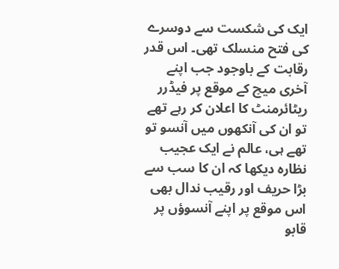ایک کی شکست سے دوسرے کی فتح منسلک تھی۔ اس قدر رقابت کے باوجود جب اپنے آخری میچ کے موقع پر فیڈرر ریٹائرمنٹ کا اعلان کر رہے تھے تو ان کی آنکھوں میں آنسو تو تھے ہی، عالم نے ایک عجیب نظارہ دیکھا کہ ان کا سب سے بڑا حریف اور رقیب ندال بھی اس موقع پر اپنے آنسوؤں پر قابو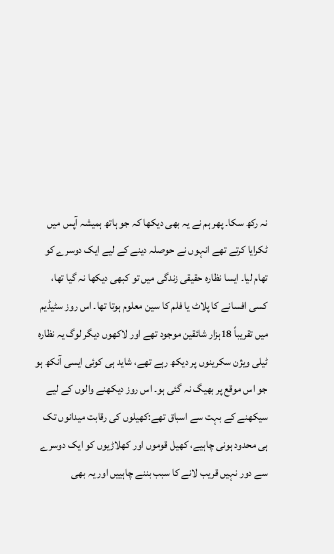نہ رکھ سکا۔ پھر ہم نے یہ بھی دیکھا کہ جو ہاتھ ہمیشہ آپس میں ٹکرایا کرتے تھے انہوں نے حوصلہ دینے کے لیے ایک دوسرے کو تھام لیا۔ ایسا نظارہ حقیقی زندگی میں تو کبھی دیکھا نہ گیا تھا، کسی افسانے کا پلاٹ یا فلم کا سین معلوم ہوتا تھا۔ اس روز سٹیڈیم میں تقریباً 18ہزار شائقین موجود تھے اور لاکھوں دیگر لوگ یہ نظارہ ٹیلی ویژن سکرینوں پر دیکھ رہے تھے، شاید ہی کوئی ایسی آنکھ ہو جو اس موقع پر بھیگ نہ گئی ہو۔ اس روز دیکھنے والوں کے لیے سیکھنے کے بہت سے اسباق تھے:کھیلوں کی رقابت میدانوں تک ہی محدود ہونی چاہیے، کھیل قوموں اور کھلاڑیوں کو ایک دوسرے سے دور نہیں قریب لانے کا سبب بننے چاہییں اور یہ بھی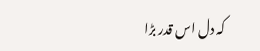کہ دل اس قدر بڑا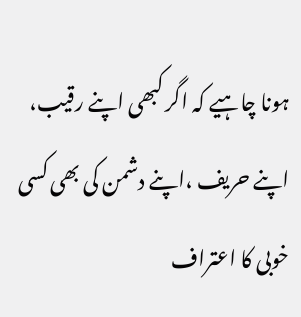ہونا چاہیے کہ اگر کبھی اپنے رقیب، اپنے حریف ،اپنے دشمن کی بھی کسی خوبی کا اعتراف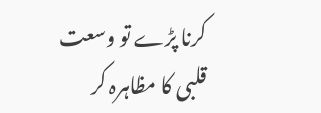کرنا پڑے تو وسعت قلبی کا مظاہرہ کر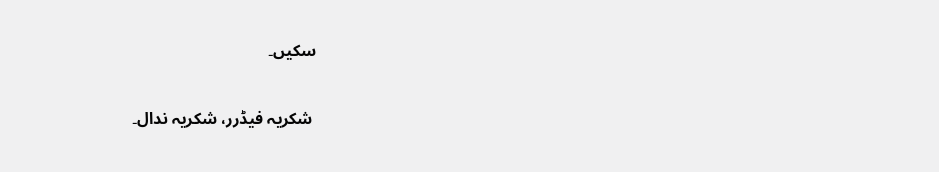سکیں۔

 شکریہ فیڈرر، شکریہ ندال۔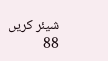شیئر کریں
88